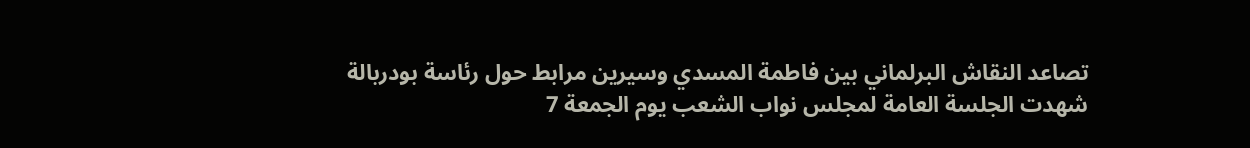تصاعد النقاش البرلماني بين فاطمة المسدي وسيرين مرابط حول رئاسة بودربالة
شهدت الجلسة العامة لمجلس نواب الشعب يوم الجمعة 7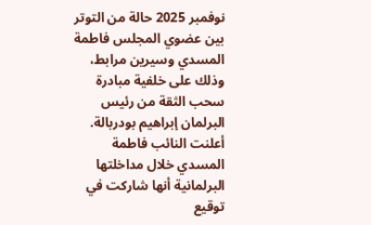نوفمبر 2025 حالة من التوتر بين عضوي المجلس فاطمة المسدي وسيرين مرابط، وذلك على خلفية مبادرة سحب الثقة من رئيس البرلمان إبراهيم بودربالة.
أعلنت النائب فاطمة المسدي خلال مداخلتها البرلمانية أنها شاركت في توقيع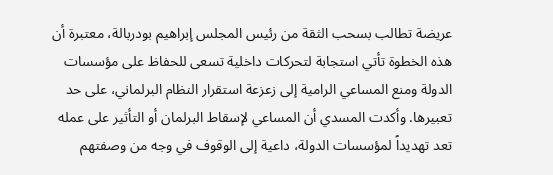عريضة تطالب بسحب الثقة من رئيس المجلس إبراهيم بودربالة، معتبرة أن هذه الخطوة تأتي استجابة لتحركات داخلية تسعى للحفاظ على مؤسسات الدولة ومنع المساعي الرامية إلى زعزعة استقرار النظام البرلماني، على حد تعبيرها. وأكدت المسدي أن المساعي لإسقاط البرلمان أو التأثير على عمله تعد تهديداً لمؤسسات الدولة، داعية إلى الوقوف في وجه من وصفتهم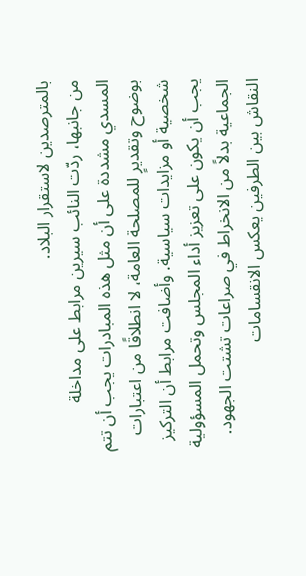بالمترصدين لاستقرار البلاد.
من جانبها، ردّت النائب سيرين مرابط على مداخلة المسدي مشددة على أن مثل هذه المبادرات يجب أن تتم بوضوح وتقديرٍ للمصلحة العامة، لا انطلاقًا من اعتبارات شخصية أو مزايدات سياسية. وأضافت مرابط أن التركيز يجب أن يكون على تعزيز أداء المجلس وتحمل المسؤولية الجماعية بدلاً من الانخراط في صراعات تشتت الجهود.
النقاش بين الطرفين يعكس الانقسامات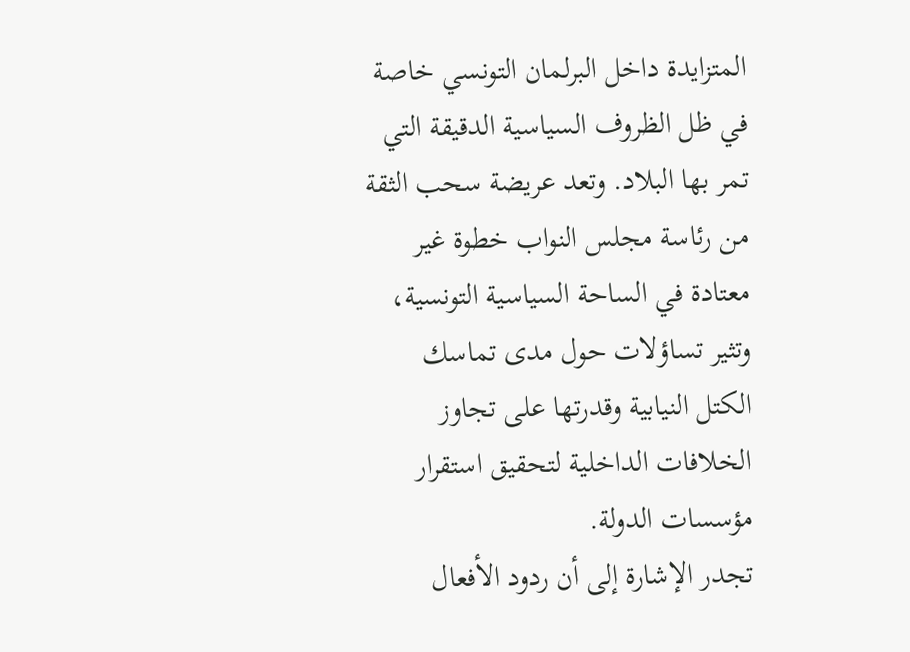المتزايدة داخل البرلمان التونسي خاصة في ظل الظروف السياسية الدقيقة التي تمر بها البلاد. وتعد عريضة سحب الثقة من رئاسة مجلس النواب خطوة غير معتادة في الساحة السياسية التونسية، وتثير تساؤلات حول مدى تماسك الكتل النيابية وقدرتها على تجاوز الخلافات الداخلية لتحقيق استقرار مؤسسات الدولة.
تجدر الإشارة إلى أن ردود الأفعال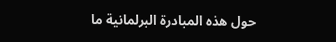حول هذه المبادرة البرلمانية ما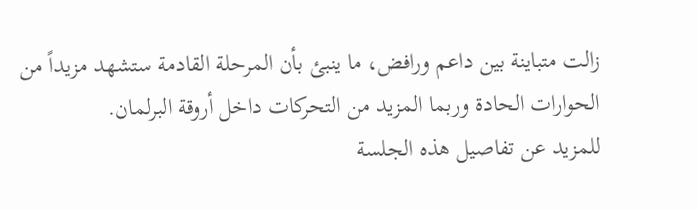زالت متباينة بين داعم ورافض، ما ينبئ بأن المرحلة القادمة ستشهد مزيداً من الحوارات الحادة وربما المزيد من التحركات داخل أروقة البرلمان.
للمزيد عن تفاصيل هذه الجلسة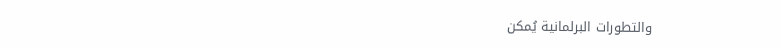والتطورات البرلمانية يُمكن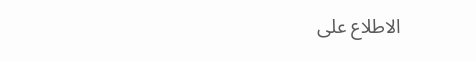الاطلاع على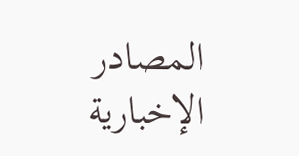المصادر الإخبارية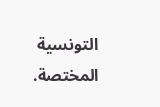التونسية المختصة.